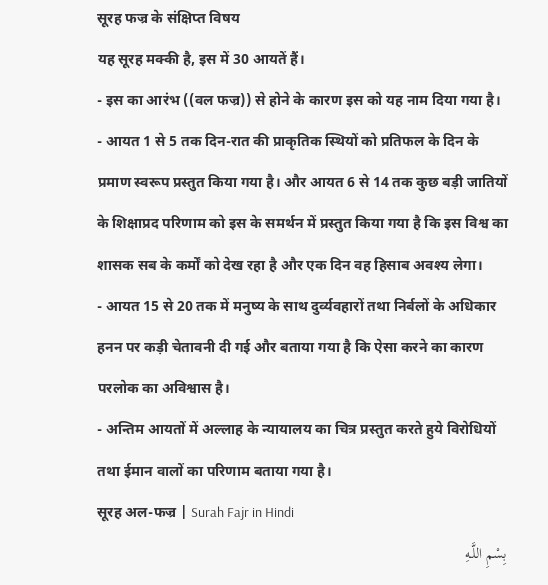सूरह फज्र के संक्षिप्त विषय
यह सूरह मक्की है, इस में 30 आयतें हैं।
- इस का आरंभ ((वल फज्र)) से होने के कारण इस को यह नाम दिया गया है।
- आयत 1 से 5 तक दिन-रात की प्राकृतिक स्थियों को प्रतिफल के दिन के प्रमाण स्वरूप प्रस्तुत किया गया है। और आयत 6 से 14 तक कुछ बड़ी जातियों के शिक्षाप्रद परिणाम को इस के समर्थन में प्रस्तुत किया गया है कि इस विश्व का शासक सब के कर्मों को देख रहा है और एक दिन वह हिसाब अवश्य लेगा।
- आयत 15 से 20 तक में मनुष्य के साथ दुर्व्यवहारों तथा निर्बलों के अधिकार हनन पर कड़ी चेतावनी दी गई और बताया गया है कि ऐसा करने का कारण परलोक का अविश्वास है।
- अन्तिम आयतों में अल्लाह के न्यायालय का चित्र प्रस्तुत करते हुये विरोधियों तथा ईमान वालों का परिणाम बताया गया है।
सूरह अल-फज्र | Surah Fajr in Hindi
بِسْمِ اللَّـهِ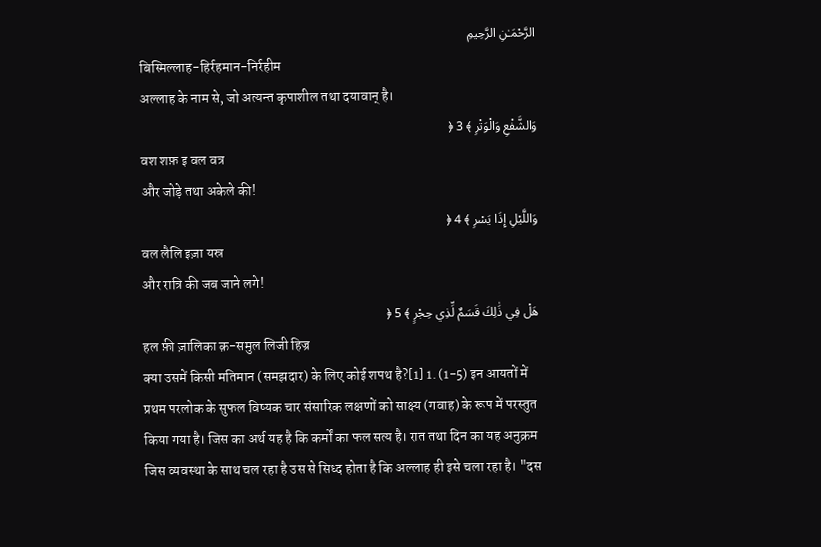الرَّحْمَـٰنِ الرَّحِيمِ
बिस्मिल्लाह-हिर्रहमान-निर्रहीम
अल्लाह के नाम से, जो अत्यन्त कृपाशील तथा दयावान् है।
وَالشَّفْعِ وَالْوَتْرِ ﴾ 3 ﴿
वश शफ़ इ वल वत्र
और जोड़े तथा अकेले की!
وَاللَّيْلِ إِذَا يَسْرِ ﴾ 4 ﴿
वल लैलि इज़ा यस्र
और रात्रि की जब जाने लगे!
هَلْ فِي ذَٰلِكَ قَسَمٌ لِّذِي حِجْرٍ ﴾ 5 ﴿
हल फ़ी ज़ालिका क़-समुल लिजी हिज्र
क्या उसमें किसी मतिमान (समझदार) के लिए कोई शपथ है?[1] 1. (1-5) इन आयतों में प्रथम परलोक के सुफल विष्यक चार संसारिक लक्षणों को साक्ष्य (गवाह) के रूप में परस्तुत किया गया है। जिस का अर्थ यह है कि कर्मों का फल सत्य है। रात तथा दिन का यह अनुक्रम जिस व्यवस्था के साथ चल रहा है उस से सिध्द होता है कि अल्लाह ही इसे चला रहा है। "दस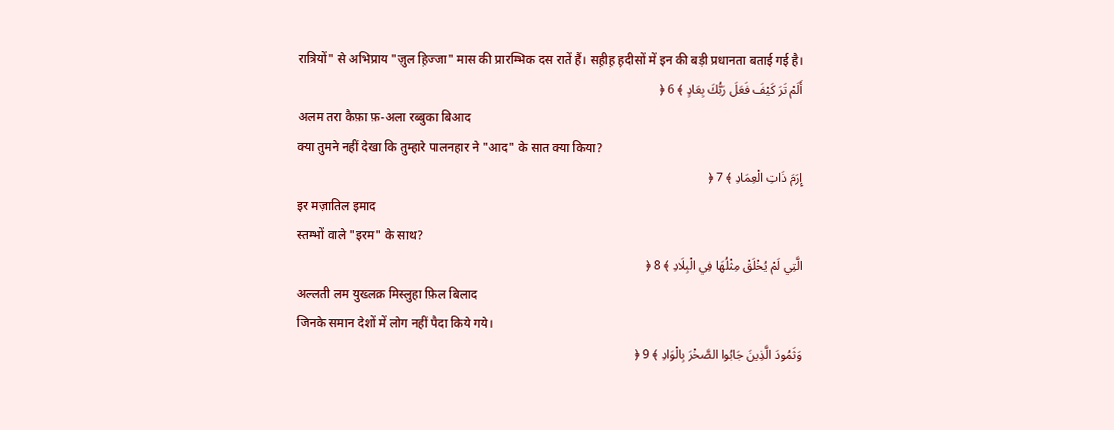रात्रियों" से अभिप्राय "ज़ुल ह़िज्जा" मास की प्रारम्भिक दस रातें हैं। सह़ीह़ ह़दीसों में इन की बड़ी प्रधानता बताई गई है।
أَلَمْ تَرَ كَيْفَ فَعَلَ رَبُّكَ بِعَادٍ ﴾ 6 ﴿
अलम तरा कैफ़ा फ़-अला रब्बुका बिआद
क्या तुमने नहीं देखा कि तुम्हारे पालनहार ने "आद" के सात क्या किया?
إِرَمَ ذَاتِ الْعِمَادِ ﴾ 7 ﴿
इर मज़ातिल इमाद
स्तम्भों वाले "इरम" के साथ?
الَّتِي لَمْ يُخْلَقْ مِثْلُهَا فِي الْبِلَادِ ﴾ 8 ﴿
अल्लती लम युख्लक़ मिस्लुहा फ़िल बिलाद
जिनके समान देशों में लोग नहीं पैदा किये गये।
وَثَمُودَ الَّذِينَ جَابُوا الصَّخْرَ بِالْوَادِ ﴾ 9 ﴿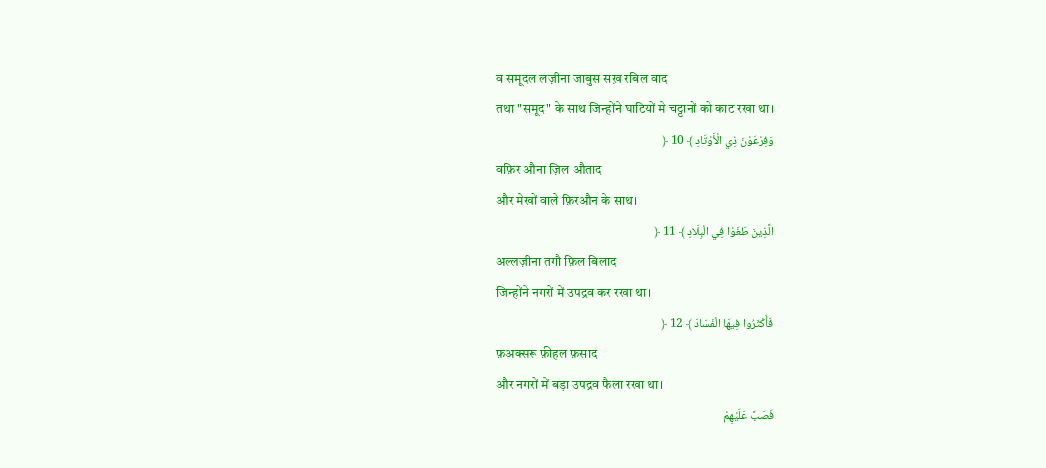व समूदल लज़ीना जाबुस सख़ रबिल वाद
तथा "समूद" के साथ जिन्होंने घाटियों मे चट्टानों को काट रखा था।
وَفِرْعَوْنَ ذِي الْأَوْتَادِ ﴾ 10 ﴿
वफ़िर औना ज़िल औताद
और मेखों वाले फ़िरऔन के साथ।
الَّذِينَ طَغَوْا فِي الْبِلَادِ ﴾ 11 ﴿
अल्लज़ीना तगौ फ़िल बिलाद
जिन्होंने नगरों में उपद्रव कर रखा था।
فَأَكْثَرُوا فِيهَا الْفَسَادَ ﴾ 12 ﴿
फ़अक्सरू फ़ीहल फ़साद
और नगरों में बड़ा उपद्रव फैला रखा था।
فَصَبَّ عَلَيْهِمْ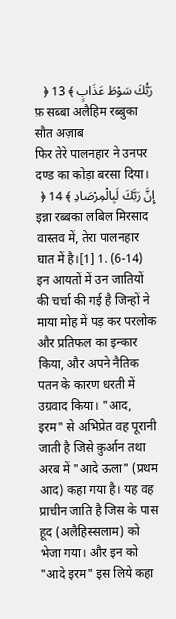رَبُّكَ سَوْطَ عَذَابٍ ﴾ 13 ﴿
फ़ सब्बा अलैहिम रब्बुका सौत अज़ाब
फिर तेरे पालनहार ने उनपर दण्ड का कोड़ा बरसा दिया।
إِنَّ رَبَّكَ لَبِالْمِرْصَادِ ﴾ 14 ﴿
इन्ना रब्बका लबिल मिरसाद
वास्तव में, तेरा पालनहार घात में है।[1] 1. (6-14) इन आयतों में उन जातियों की चर्चा की गई है जिन्हों ने माया मोह में पड़ कर परलोक और प्रतिफल का इन्कार किया, और अपने नैतिक पतन के कारण धरती में उग्रवाद किया। "आद, इरम" से अभिप्रेत वह पूरानी जाती है जिसे क़ुर्आन तथा अरब में "आदे ऊला" (प्रथम आद) कहा गया है। यह वह प्राचीन जाति है जिस के पास हूद (अलैहिस्सलाम) को भेजा गया। और इन को "आदे इरम" इस लिये कहा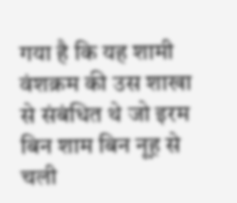गया है कि यह शामी वंशक्रम की उस शाखा से संबंधित थे जो इरम बिन शाम बिन नूह़ से चली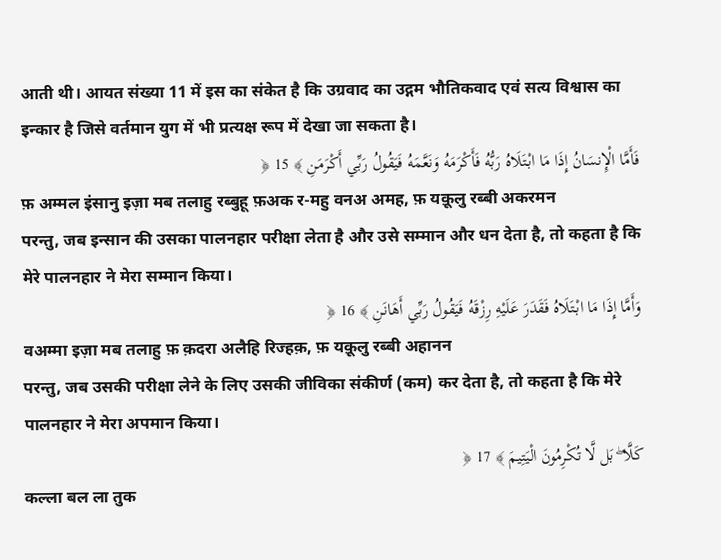आती थी। आयत संख्या 11 में इस का संकेत है कि उग्रवाद का उद्गम भौतिकवाद एवं सत्य विश्वास का इन्कार है जिसे वर्तमान युग में भी प्रत्यक्ष रूप में देखा जा सकता है।
فَأَمَّا الْإِنسَانُ إِذَا مَا ابْتَلَاهُ رَبُّهُ فَأَكْرَمَهُ وَنَعَّمَهُ فَيَقُولُ رَبِّي أَكْرَمَنِ ﴾ 15 ﴿
फ़ अम्मल इंसानु इज़ा मब तलाहु रब्बुहू फ़अक र-महु वनअ अमह, फ़ यक़ूलु रब्बी अकरमन
परन्तु, जब इन्सान की उसका पालनहार परीक्षा लेता है और उसे सम्मान और धन देता है, तो कहता है कि मेरे पालनहार ने मेरा सम्मान किया।
وَأَمَّا إِذَا مَا ابْتَلَاهُ فَقَدَرَ عَلَيْهِ رِزْقَهُ فَيَقُولُ رَبِّي أَهَانَنِ ﴾ 16 ﴿
वअम्मा इज़ा मब तलाहु फ़ क़दरा अलैहि रिज्हक़, फ़ यक़ूलु रब्बी अहानन
परन्तु, जब उसकी परीक्षा लेने के लिए उसकी जीविका संकीर्ण (कम) कर देता है, तो कहता है कि मेरे पालनहार ने मेरा अपमान किया।
كَلَّا ۖ بَل لَّا تُكْرِمُونَ الْيَتِيمَ ﴾ 17 ﴿
कल्ला बल ला तुक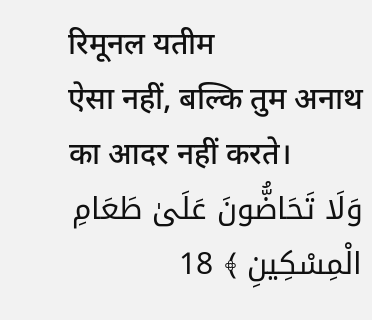रिमूनल यतीम
ऐसा नहीं, बल्कि तुम अनाथ का आदर नहीं करते।
وَلَا تَحَاضُّونَ عَلَىٰ طَعَامِ الْمِسْكِينِ ﴾ 18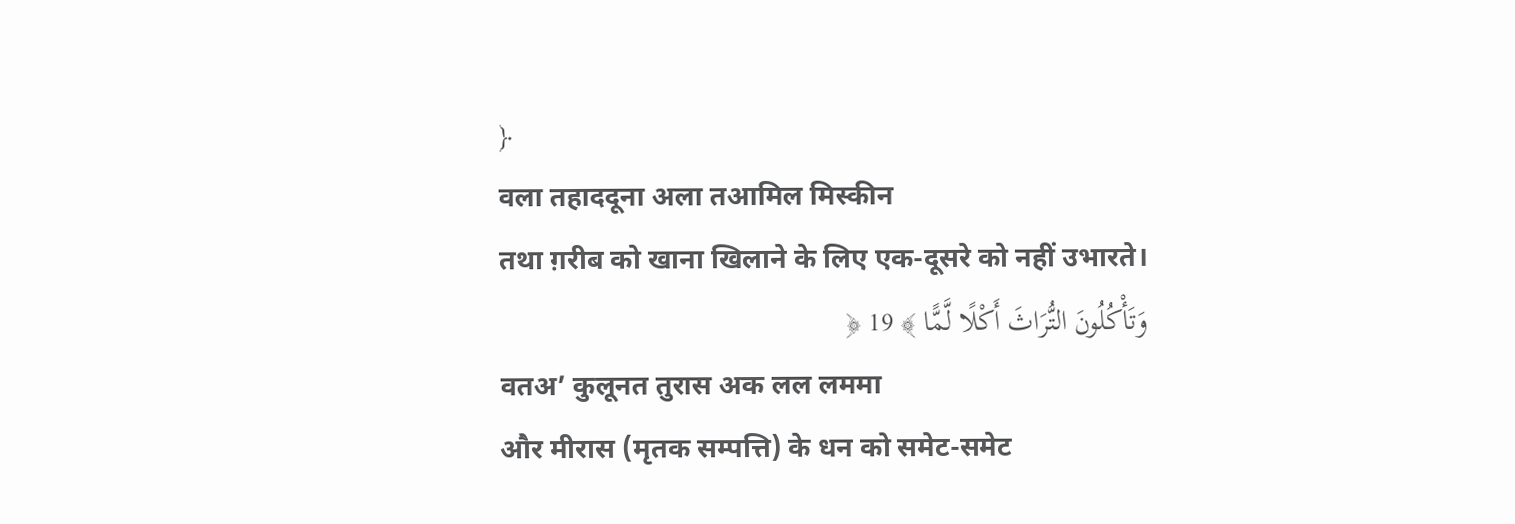﴿
वला तहाददूना अला तआमिल मिस्कीन
तथा ग़रीब को खाना खिलाने के लिए एक-दूसरे को नहीं उभारते।
وَتَأْكُلُونَ التُّرَاثَ أَكْلًا لَّمًّا ﴾ 19 ﴿
वतअ’ कुलूनत तुरास अक लल लममा
और मीरास (मृतक सम्पत्ति) के धन को समेट-समेट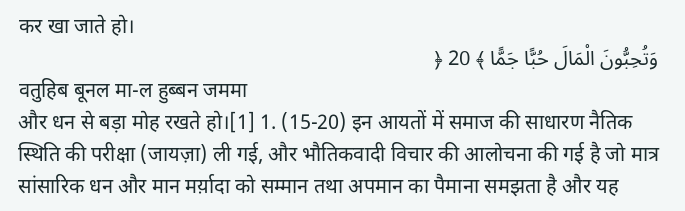कर खा जाते हो।
وَتُحِبُّونَ الْمَالَ حُبًّا جَمًّا ﴾ 20 ﴿
वतुहिब बूनल मा-ल हुब्बन जममा
और धन से बड़ा मोह रखते हो।[1] 1. (15-20) इन आयतों में समाज की साधारण नैतिक स्थिति की परीक्षा (जायज़ा) ली गई, और भौतिकवादी विचार की आलोचना की गई है जो मात्र सांसारिक धन और मान मर्य़ादा को सम्मान तथा अपमान का पैमाना समझता है और यह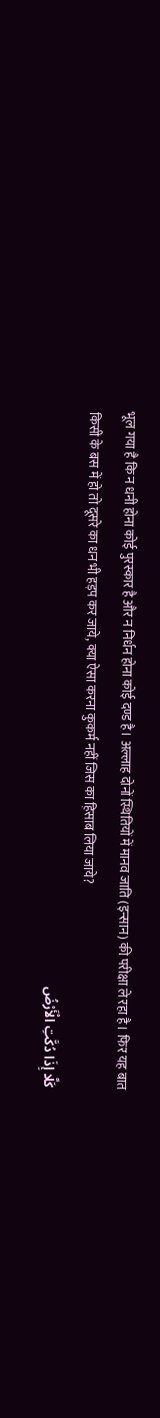भूल गया है कि न धनी होना कोई पुरस्कार है और न निर्धन होना कोई दण्ड है। अल्लाह दोनों स्थितियों में मानव जाति (इन्सान) की परीक्षा ले रहा है। फिर यह बात किसी के बस में हो तो दूसरे का धन भी हड़प कर जाये, क्या ऐसा करना कुकर्म नहीं जिस का ह़िसाब लिया जाये?
كَلَّا إِذَا دُكَّتِ الْأَرْضُ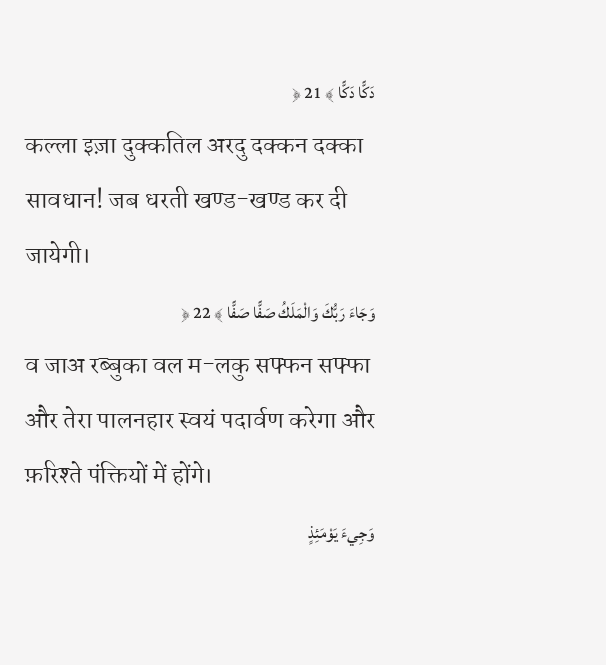دَكًّا دَكًّا ﴾ 21 ﴿
कल्ला इज़ा दुक्कतिल अरदु दक्कन दक्का
सावधान! जब धरती खण्ड-खण्ड कर दी जायेगी।
وَجَاءَ رَبُّكَ وَالْمَلَكُ صَفًّا صَفًّا ﴾ 22 ﴿
व जाअ रब्बुका वल म-लकु सफ्फन सफ्फा
और तेरा पालनहार स्वयं पदार्वण करेगा और फ़रिश्ते पंक्तियों में होंगे।
وَجِيءَ يَوْمَئِذٍ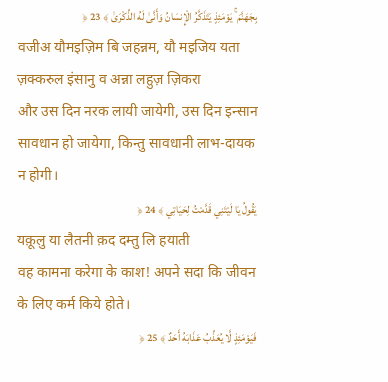بِجَهَنَّمَ ۚ يَوْمَئِذٍ يَتَذَكَّرُ الْإِنسَانُ وَأَنَّىٰ لَهُ الذِّكْرَىٰ ﴾ 23 ﴿
वजीअ यौमइज़िम बि जहन्नम, यौ मइजिय यता ज़क्करुल इंसानु व अन्ना लहुज़ ज़िकरा
और उस दिन नरक लायी जायेगी, उस दिन इन्सान सावधान हो जायेगा, किन्तु सावधानी लाभ-दायक न होगी।
يَقُولُ يَا لَيْتَنِي قَدَّمْتُ لِحَيَاتِي ﴾ 24 ﴿
यक़ूलु या लैतनी क़द दम्तु लि हयाती
वह कामना करेगा के काश! अपने सदा कि जीवन के लिए कर्म किये होते।
فَيَوْمَئِذٍ لَّا يُعَذِّبُ عَذَابَهُ أَحَدٌ ﴾ 25 ﴿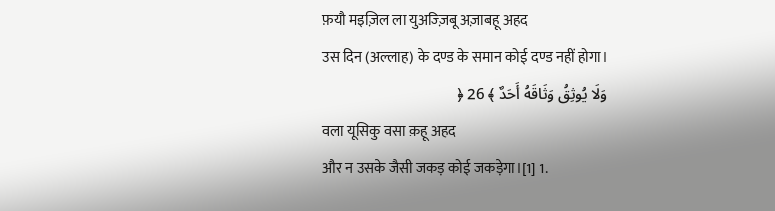फ़यौ मइज़िल ला युअज्ज़िबू अज़ाबहू अहद
उस दिन (अल्लाह) के दण्ड के समान कोई दण्ड नहीं होगा।
وَلَا يُوثِقُ وَثَاقَهُ أَحَدٌ ﴾ 26 ﴿
वला यूसिकु वसा क़हू अहद
और न उसके जैसी जकड़ कोई जकड़ेगा।[1] 1.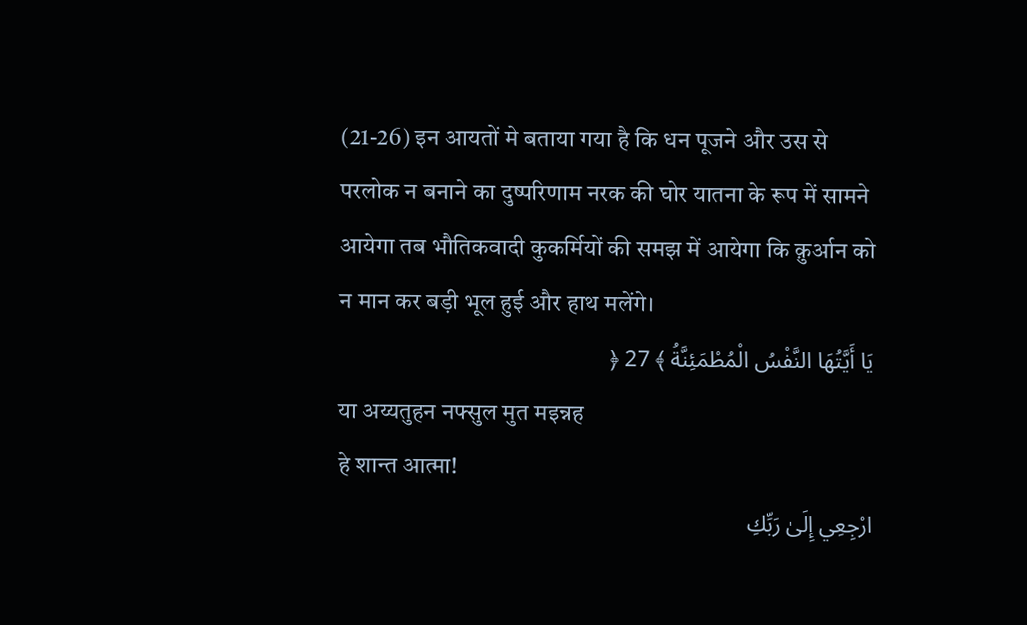(21-26) इन आयतों मे बताया गया है कि धन पूजने और उस से परलोक न बनाने का दुष्परिणाम नरक की घोर यातना के रूप में सामने आयेगा तब भौतिकवादी कुकर्मियों की समझ में आयेगा कि क़ुर्आन को न मान कर बड़ी भूल हुई और हाथ मलेंगे।
يَا أَيَّتُهَا النَّفْسُ الْمُطْمَئِنَّةُ ﴾ 27 ﴿
या अय्यतुहन नफ्सुल मुत मइन्नह
हे शान्त आत्मा!
ارْجِعِي إِلَىٰ رَبِّكِ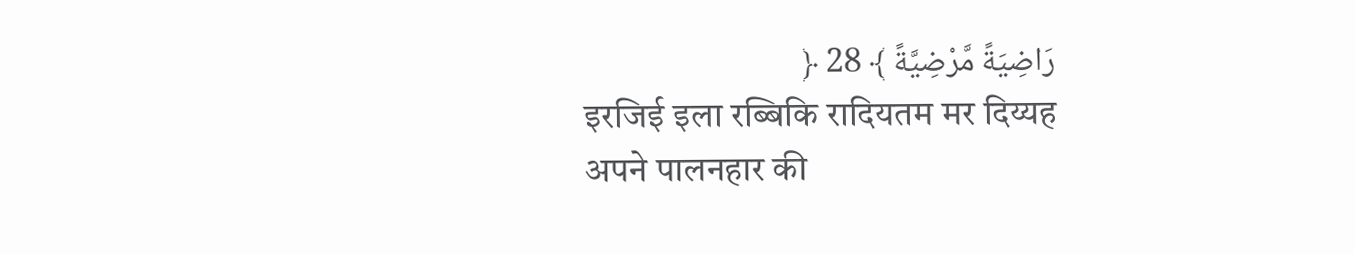رَاضِيَةً مَّرْضِيَّةً ﴾ 28 ﴿
इरजिई इला रब्बिकि रादियतम मर दिय्यह
अपने पालनहार की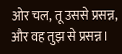ओर चल, तू उससे प्रसन्न, और वह तुझ से प्रसन्न।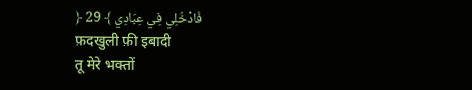فَادْخُلِي فِي عِبَادِي ﴾ 29 ﴿
फ़दखुली फ़ी इबादी
तू मेरे भक्तों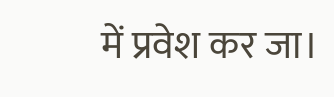में प्रवेश कर जा।